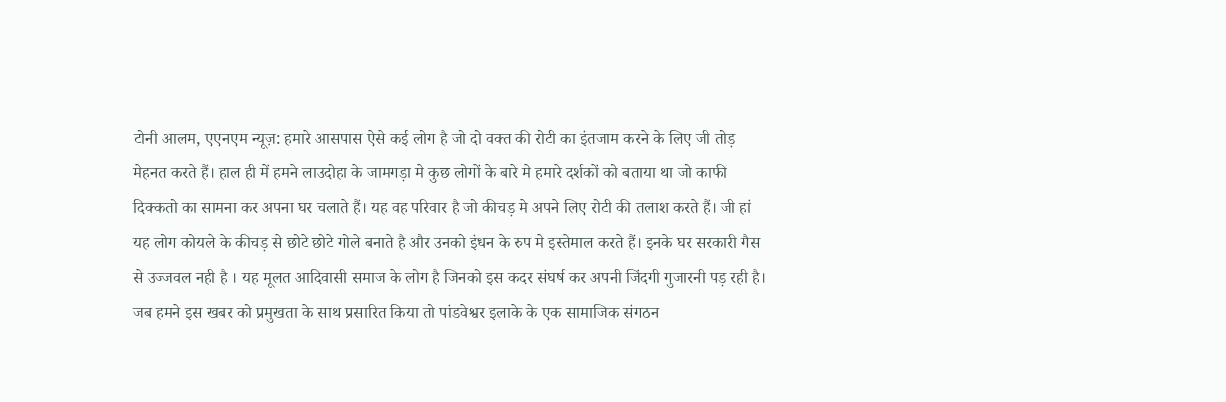टोनी आलम, एएनएम न्यूज़: हमारे आसपास ऐसे कई लोग है जो दो वक्त की रोटी का इंतजाम करने के लिए जी तोड़ मेहनत करते हैं। हाल ही में हमने लाउदोहा के जामगड़ा मे कुछ लोगों के बारे मे हमारे दर्शकों को बताया था जो काफी दिक्कतो का सामना कर अपना घर चलाते हैं। यह वह परिवार है जो कीचड़ मे अपने लिए रोटी की तलाश करते हैं। जी हां यह लोग कोयले के कीचड़ से छोटे छोटे गोले बनाते है और उनको इंधन के रुप मे इस्तेमाल करते हैं। इनके घर सरकारी गैस से उज्जवल नही है । यह मूलत आदिवासी समाज के लोग है जिनको इस कदर संघर्ष कर अपनी जिंदगी गुजारनी पड़ रही है। जब हमने इस खबर को प्रमुखता के साथ प्रसारित किया तो पांडवेश्वर इलाके के एक सामाजिक संगठन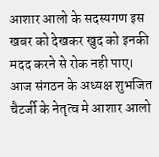आशार आलो के सदस्यगण इस खबर को देखकर खुद को इनकी मदद करने से रोक नही पाए। आज संगठन के अध्यक्ष शुभजित चैटर्जी के नेतृत्व मे आशार आलो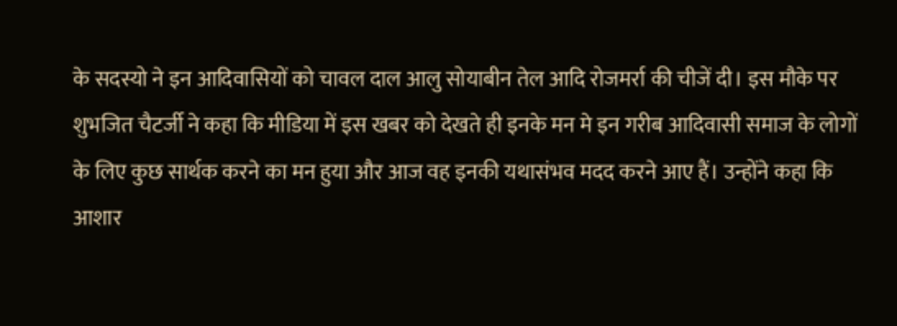के सदस्यो ने इन आदिवासियों को चावल दाल आलु सोयाबीन तेल आदि रोजमर्रा की चीजें दी। इस मौके पर शुभजित चैटर्जी ने कहा कि मीडिया में इस खबर को देखते ही इनके मन मे इन गरीब आदिवासी समाज के लोगों के लिए कुछ सार्थक करने का मन हुया और आज वह इनकी यथासंभव मदद करने आए हैं। उन्होंने कहा कि आशार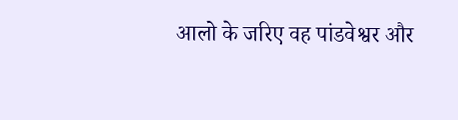आलो के जरिए वह पांडवेश्वर और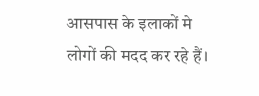आसपास के इलाकों मे लोगों की मदद कर रहे हैं।